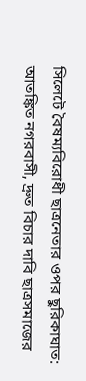সিলেটে বৈষম্যবিরোধী ছাত্রনেতার ওপর ছুরিকাঘাত: আতঙ্কিত নগরবাসী, দ্রুত বিচার দাবি ছাত্রসমাজের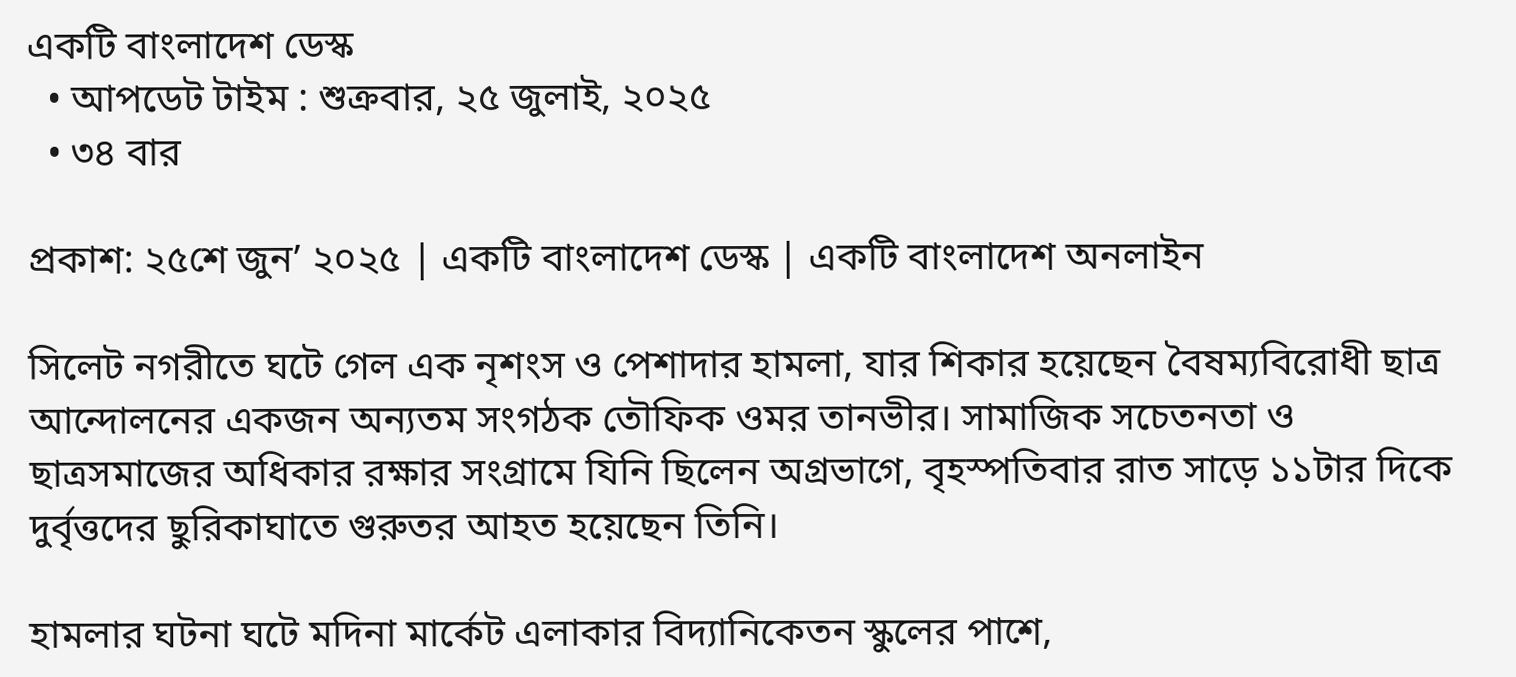একটি বাংলাদেশ ডেস্ক
  • আপডেট টাইম : শুক্রবার, ২৫ জুলাই, ২০২৫
  • ৩৪ বার

প্রকাশ: ২৫শে জুন’ ২০২৫ | একটি বাংলাদেশ ডেস্ক | একটি বাংলাদেশ অনলাইন

সিলেট নগরীতে ঘটে গেল এক নৃশংস ও পেশাদার হামলা, যার শিকার হয়েছেন বৈষম্যবিরোধী ছাত্র আন্দোলনের একজন অন্যতম সংগঠক তৌফিক ওমর তানভীর। সামাজিক সচেতনতা ও ছাত্রসমাজের অধিকার রক্ষার সংগ্রামে যিনি ছিলেন অগ্রভাগে, বৃহস্পতিবার রাত সাড়ে ১১টার দিকে দুর্বৃত্তদের ছুরিকাঘাতে গুরুতর আহত হয়েছেন তিনি।

হামলার ঘটনা ঘটে মদিনা মার্কেট এলাকার বিদ্যানিকেতন স্কুলের পাশে,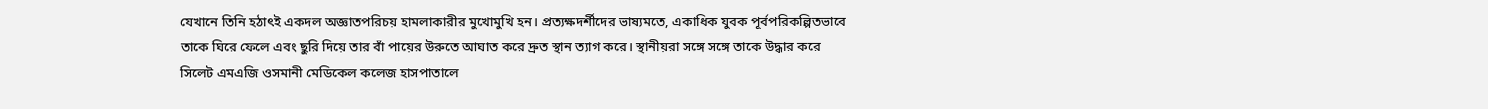যেখানে তিনি হঠাৎই একদল অজ্ঞাতপরিচয় হামলাকারীর মুখোমুখি হন। প্রত্যক্ষদর্শীদের ভাষ্যমতে, একাধিক যুবক পূর্বপরিকল্পিতভাবে তাকে ঘিরে ফেলে এবং ছুরি দিয়ে তার বাঁ পায়ের উরুতে আঘাত করে দ্রুত স্থান ত্যাগ করে। স্থানীয়রা সঙ্গে সঙ্গে তাকে উদ্ধার করে সিলেট এমএজি ওসমানী মেডিকেল কলেজ হাসপাতালে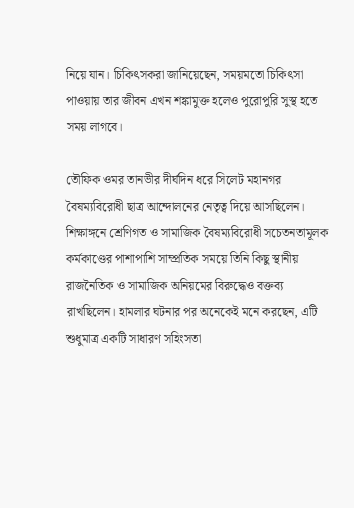নিয়ে যান। চিকিৎসকরা জানিয়েছেন, সময়মতো চিকিৎসা পাওয়ায় তার জীবন এখন শঙ্কামুক্ত হলেও পুরোপুরি সুস্থ হতে সময় লাগবে।

তৌফিক ওমর তানভীর দীর্ঘদিন ধরে সিলেট মহানগর বৈষম্যবিরোধী ছাত্র আন্দোলনের নেতৃত্ব দিয়ে আসছিলেন। শিক্ষাঙ্গনে শ্রেণিগত ও সামাজিক বৈষম্যবিরোধী সচেতনতামূলক কর্মকাণ্ডের পাশাপাশি সাম্প্রতিক সময়ে তিনি কিছু স্থানীয় রাজনৈতিক ও সামাজিক অনিয়মের বিরুদ্ধেও বক্তব্য রাখছিলেন। হামলার ঘটনার পর অনেকেই মনে করছেন, এটি শুধুমাত্র একটি সাধারণ সহিংসতা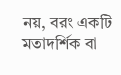নয়, বরং একটি মতাদর্শিক বা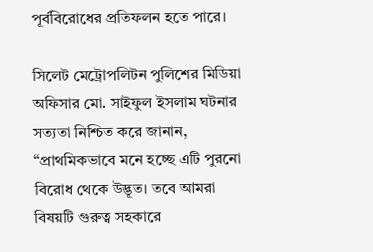পূর্ববিরোধের প্রতিফলন হতে পারে।

সিলেট মেট্রোপলিটন পুলিশের মিডিয়া অফিসার মো. সাইফুল ইসলাম ঘটনার সত্যতা নিশ্চিত করে জানান, “প্রাথমিকভাবে মনে হচ্ছে এটি পুরনো বিরোধ থেকে উদ্ভূত। তবে আমরা বিষয়টি গুরুত্ব সহকারে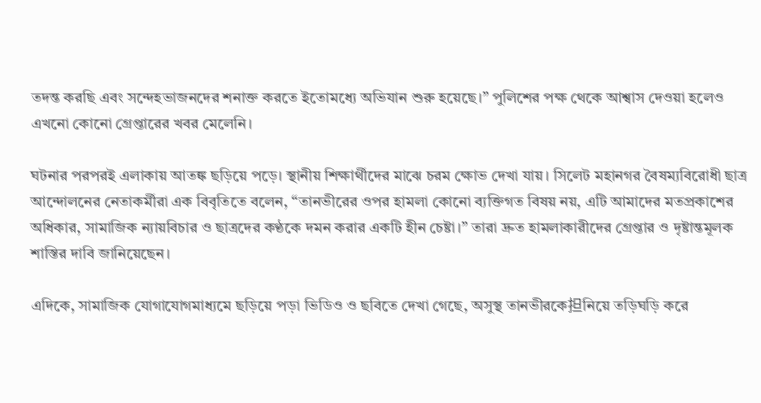তদন্ত করছি এবং সন্দেহভাজনদের শনাক্ত করতে ইতোমধ্যে অভিযান শুরু হয়েছে।” পুলিশের পক্ষ থেকে আশ্বাস দেওয়া হলেও এখনো কোনো গ্রেপ্তারের খবর মেলেনি।

ঘটনার পরপরই এলাকায় আতঙ্ক ছড়িয়ে পড়ে। স্থানীয় শিক্ষার্থীদের মাঝে চরম ক্ষোভ দেখা যায়। সিলেট মহানগর বৈষম্যবিরোধী ছাত্র আন্দোলনের নেতাকর্মীরা এক বিবৃতিতে বলেন, “তানভীরের ওপর হামলা কোনো ব্যক্তিগত বিষয় নয়, এটি আমাদের মতপ্রকাশের অধিকার, সামাজিক ন্যায়বিচার ও ছাত্রদের কণ্ঠকে দমন করার একটি হীন চেষ্টা।” তারা দ্রুত হামলাকারীদের গ্রেপ্তার ও দৃষ্টান্তমূলক শাস্তির দাবি জানিয়েছেন।

এদিকে, সামাজিক যোগাযোগমাধ্যমে ছড়িয়ে পড়া ভিডিও ও ছবিতে দেখা গেছে, অসুস্থ তানভীরকে担নিয়ে তড়িঘড়ি করে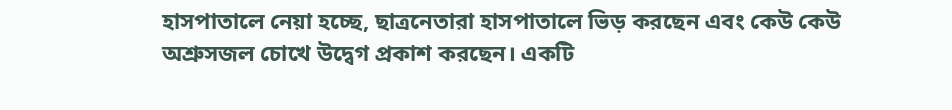হাসপাতালে নেয়া হচ্ছে, ছাত্রনেতারা হাসপাতালে ভিড় করছেন এবং কেউ কেউ অশ্রুসজল চোখে উদ্বেগ প্রকাশ করছেন। একটি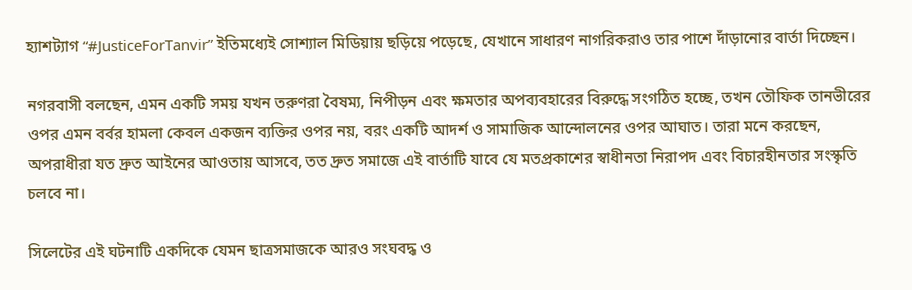হ্যাশট্যাগ “#JusticeForTanvir” ইতিমধ্যেই সোশ্যাল মিডিয়ায় ছড়িয়ে পড়েছে, যেখানে সাধারণ নাগরিকরাও তার পাশে দাঁড়ানোর বার্তা দিচ্ছেন।

নগরবাসী বলছেন, এমন একটি সময় যখন তরুণরা বৈষম্য, নিপীড়ন এবং ক্ষমতার অপব্যবহারের বিরুদ্ধে সংগঠিত হচ্ছে, তখন তৌফিক তানভীরের ওপর এমন বর্বর হামলা কেবল একজন ব্যক্তির ওপর নয়, বরং একটি আদর্শ ও সামাজিক আন্দোলনের ওপর আঘাত। তারা মনে করছেন, অপরাধীরা যত দ্রুত আইনের আওতায় আসবে, তত দ্রুত সমাজে এই বার্তাটি যাবে যে মতপ্রকাশের স্বাধীনতা নিরাপদ এবং বিচারহীনতার সংস্কৃতি চলবে না।

সিলেটের এই ঘটনাটি একদিকে যেমন ছাত্রসমাজকে আরও সংঘবদ্ধ ও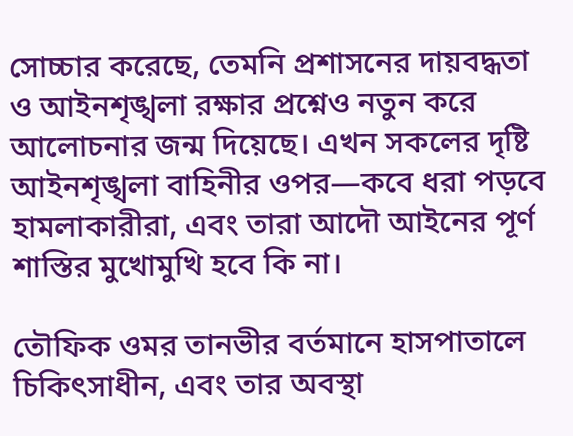সোচ্চার করেছে, তেমনি প্রশাসনের দায়বদ্ধতা ও আইনশৃঙ্খলা রক্ষার প্রশ্নেও নতুন করে আলোচনার জন্ম দিয়েছে। এখন সকলের দৃষ্টি আইনশৃঙ্খলা বাহিনীর ওপর—কবে ধরা পড়বে হামলাকারীরা, এবং তারা আদৌ আইনের পূর্ণ শাস্তির মুখোমুখি হবে কি না।

তৌফিক ওমর তানভীর বর্তমানে হাসপাতালে চিকিৎসাধীন, এবং তার অবস্থা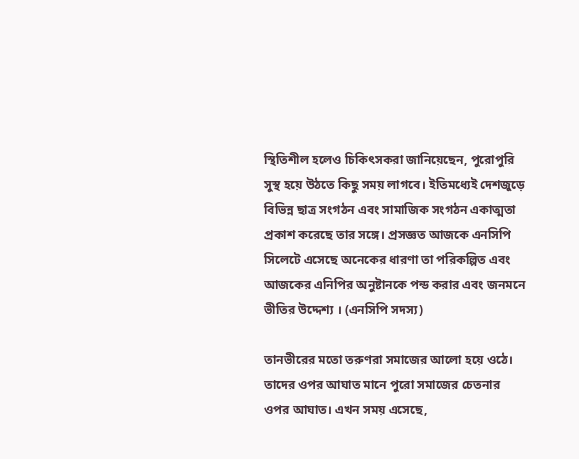স্থিতিশীল হলেও চিকিৎসকরা জানিয়েছেন, পুরোপুরি সুস্থ হয়ে উঠতে কিছু সময় লাগবে। ইতিমধ্যেই দেশজুড়ে বিভিন্ন ছাত্র সংগঠন এবং সামাজিক সংগঠন একাত্মতা প্রকাশ করেছে তার সঙ্গে। প্রসজ্ঞত আজকে এনসিপি সিলেটে এসেছে অনেকের ধারণা তা পরিকল্পিত এবং আজকের এনিপির অনুষ্টানকে পন্ড করার এবং জনমনে ভীতির উদ্দেশ্য । (এনসিপি সদস্য)

তানভীরের মতো তরুণরা সমাজের আলো হয়ে ওঠে। তাদের ওপর আঘাত মানে পুরো সমাজের চেতনার ওপর আঘাত। এখন সময় এসেছে,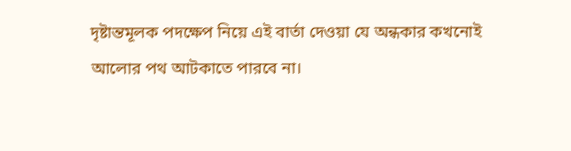দৃষ্টান্তমূলক পদক্ষেপ নিয়ে এই বার্তা দেওয়া যে অন্ধকার কখনোই আলোর পথ আটকাতে পারবে না।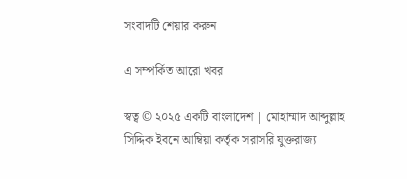সংবাদটি শেয়ার করুন

এ সম্পর্কিত আরো খবর

স্বত্ব © ২০২৫ একটি বাংলাদেশ | মোহাম্মাদ আব্দুল্লাহ সিদ্দিক ইবনে আম্বিয়া কর্তৃক সরাসরি যুক্তরাজ্য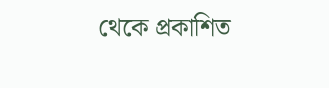থেকে প্রকাশিত